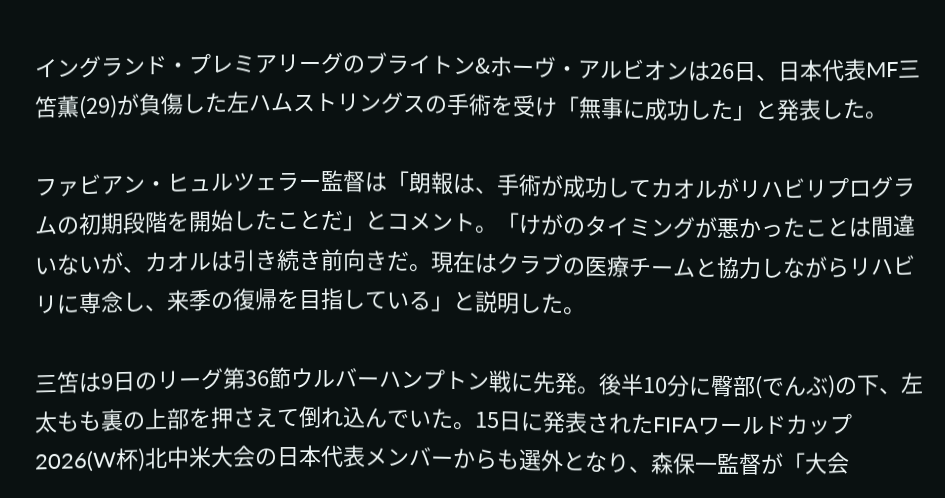イングランド・プレミアリーグのブライトン&ホーヴ・アルビオンは26日、日本代表MF三笘薫(29)が負傷した左ハムストリングスの手術を受け「無事に成功した」と発表した。

ファビアン・ヒュルツェラー監督は「朗報は、手術が成功してカオルがリハビリプログラムの初期段階を開始したことだ」とコメント。「けがのタイミングが悪かったことは間違いないが、カオルは引き続き前向きだ。現在はクラブの医療チームと協力しながらリハビリに専念し、来季の復帰を目指している」と説明した。

三笘は9日のリーグ第36節ウルバーハンプトン戦に先発。後半10分に臀部(でんぶ)の下、左太もも裏の上部を押さえて倒れ込んでいた。15日に発表されたFIFAワールドカップ2026(W杯)北中米大会の日本代表メンバーからも選外となり、森保一監督が「大会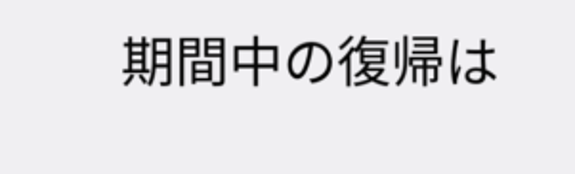期間中の復帰は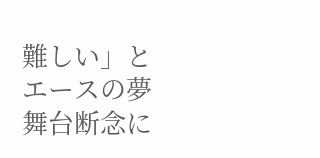難しい」とエースの夢舞台断念に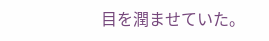目を潤ませていた。